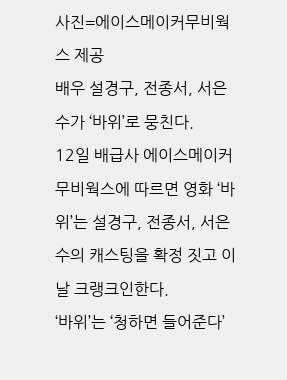사진=에이스메이커무비웍스 제공
배우 설경구, 전종서, 서은수가 ‘바위’로 뭉친다.
12일 배급사 에이스메이커무비웍스에 따르면 영화 ‘바위’는 설경구, 전종서, 서은수의 캐스팅을 확정 짓고 이날 크랭크인한다.
‘바위’는 ‘청하면 들어준다’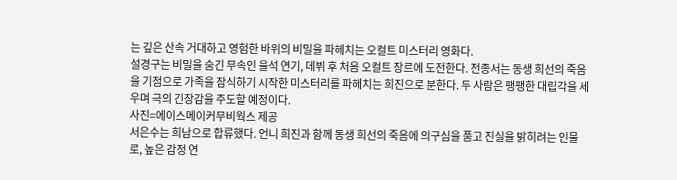는 깊은 산속 거대하고 영험한 바위의 비밀을 파헤치는 오컬트 미스터리 영화다.
설경구는 비밀을 숨긴 무속인 을석 연기, 데뷔 후 처음 오컬트 장르에 도전한다. 전종서는 동생 희선의 죽음을 기점으로 가족을 잠식하기 시작한 미스터리를 파헤치는 희진으로 분한다. 두 사람은 팽팽한 대립각을 세우며 극의 긴장감을 주도할 예정이다.
사진=에이스메이커무비웍스 제공
서은수는 희남으로 합류했다. 언니 희진과 함께 동생 희선의 죽음에 의구심을 품고 진실을 밝히려는 인물로, 높은 감정 연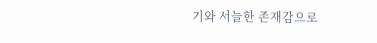기와 서늘한 존재감으로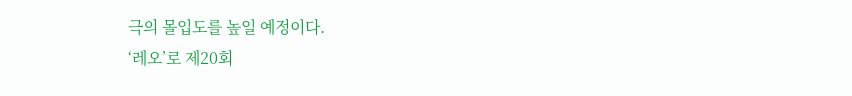극의 몰입도를 높일 예정이다.
‘레오’로 제20회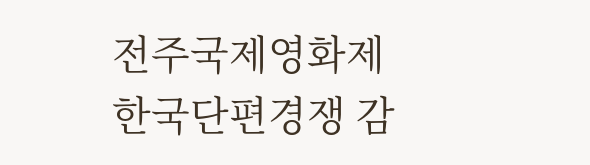전주국제영화제 한국단편경쟁 감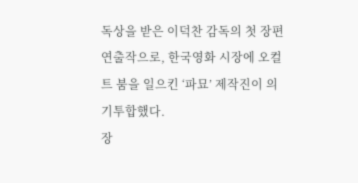독상을 받은 이덕찬 감독의 첫 장편 연출작으로, 한국영화 시장에 오컬트 붐을 일으킨 ‘파묘’ 제작진이 의기투합했다.
장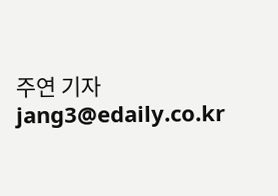주연 기자 jang3@edaily.co.kr